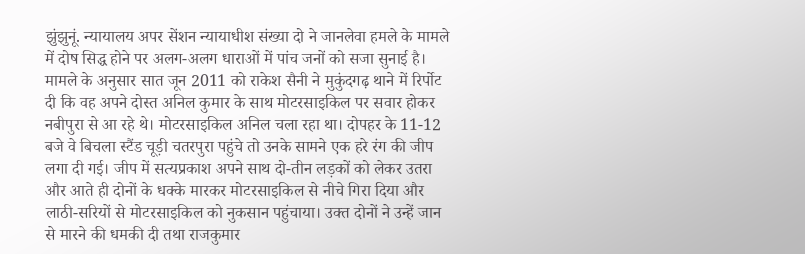झुंझुनूं. न्यायालय अपर सेंशन न्यायाधीश संख्या दो ने जानलेवा हमले के मामले में दोष सिद्ध होने पर अलग-अलग धाराओं में पांच जनों को सजा सुनाई है। मामले के अनुसार सात जून 2011 को राकेश सैनी ने मुकुंदगढ़ थाने में रिर्पोट दी कि वह अपने दोस्त अनिल कुमार के साथ मोटरसाइकिल पर सवार होकर नबीपुरा से आ रहे थे। मोटरसाइकिल अनिल चला रहा था। दोपहर के 11-12 बजे वे बिचला स्टैंड चूड़ी चतरपुरा पहुंचे तो उनके सामने एक हरे रंग की जीप लगा दी गई। जीप में सत्यप्रकाश अपने साथ दो-तीन लड़कों को लेकर उतरा और आते ही दोनों के धक्के मारकर मोटरसाइकिल से नीचे गिरा दिया और लाठी-सरियों से मोटरसाइकिल को नुकसान पहुंचाया। उक्त दोनों ने उन्हें जान से मारने की धमकी दी तथा राजकुमार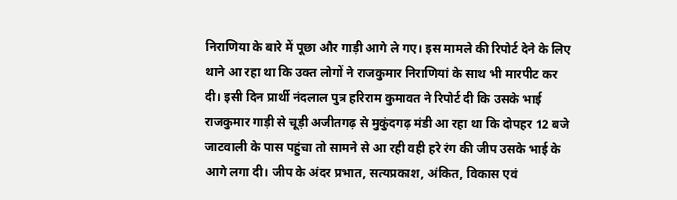निराणिया के बारे में पूछा और गाड़ी आगे ले गए। इस मामले की रिपोर्ट देने के लिए थाने आ रहा था कि उक्त लोगों ने राजकुमार निराणियां के साथ भी मारपीट कर दी। इसी दिन प्रार्थी नंदलाल पुत्र हरिराम कुमावत ने रिपोर्ट दी कि उसके भाई राजकुमार गाड़ी से चूड़ी अजीतगढ़ से मुकुंदगढ़ मंडी आ रहा था कि दोपहर 12 बजे जाटवाली के पास पहुंचा तो सामने से आ रही वही हरे रंग की जीप उसके भाई के आगे लगा दी। जीप के अंदर प्रभात, सत्यप्रकाश, अंकित, विकास एवं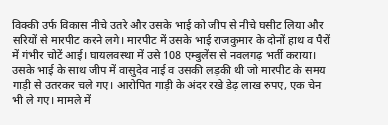विक्की उर्फ विकास नीचे उतरे और उसके भाई को जीप से नीचे घसीट लिया और सरियों से मारपीट करने लगे। मारपीट में उसके भाई राजकुमार के दोनों हाथ व पैरों में गंभीर चोटें आई। घायलवस्था में उसे 108 एम्बुलेंस से नवलगढ़ भर्ती कराया। उसके भाई के साथ जीप में वासुदेव नाई व उसकी लड़की थी जो मारपीट के समय गाड़ी से उतरकर चले गए। आरोपित गाड़ी के अंदर रखे डेढ़ लाख रुपए, एक चेन भी ले गए। मामले में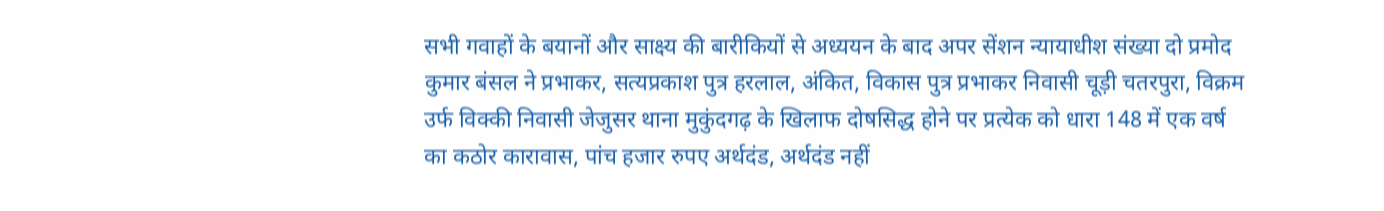सभी गवाहों के बयानों और साक्ष्य की बारीकियों से अध्ययन के बाद अपर सेंशन न्यायाधीश संख्या दो प्रमोद कुमार बंसल ने प्रभाकर, सत्यप्रकाश पुत्र हरलाल, अंकित, विकास पुत्र प्रभाकर निवासी चूड़ी चतरपुरा, विक्रम उर्फ विक्की निवासी जेजुसर थाना मुकुंदगढ़ के खिलाफ दोषसिद्ध होने पर प्रत्येक को धारा 148 में एक वर्ष का कठोर कारावास, पांच हजार रुपए अर्थदंड, अर्थदंड नहीं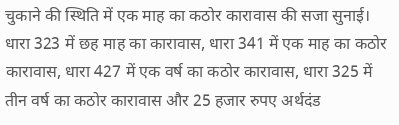चुकाने की स्थिति में एक माह का कठोर कारावास की सजा सुनाई। धारा 323 में छह माह का कारावास, धारा 341 में एक माह का कठोर कारावास, धारा 427 में एक वर्ष का कठोर कारावास, धारा 325 में तीन वर्ष का कठोर कारावास और 25 हजार रुपए अर्थदंड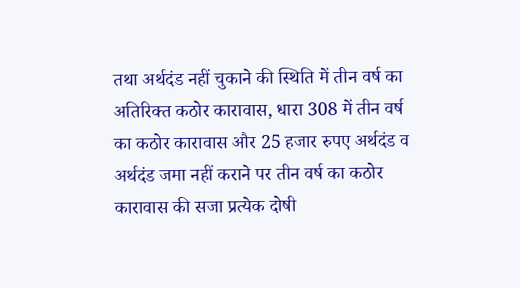तथा अर्थदंड नहीं चुकाने की स्थिति में तीन वर्ष का अतिरिक्त कठोर कारावास, धारा 308 में तीन वर्ष का कठोर कारावास और 25 हजार रुपए अर्थदंड व अर्थदंड जमा नहीं कराने पर तीन वर्ष का कठोर कारावास की सजा प्रत्येक दोषी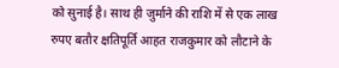को सुनाई है। साथ ही जुर्माने की राशि में से एक लाख रुपए बतौर क्षतिपूर्ति आहत राजकुमार को लौटाने के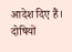आदेश दिए हैं। दोषियों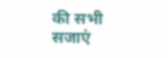की सभी सजाएं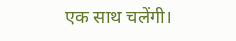एक साथ चलेंगी।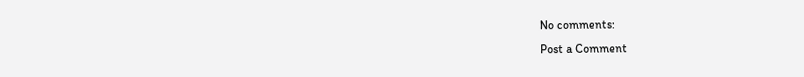No comments:
Post a Comment